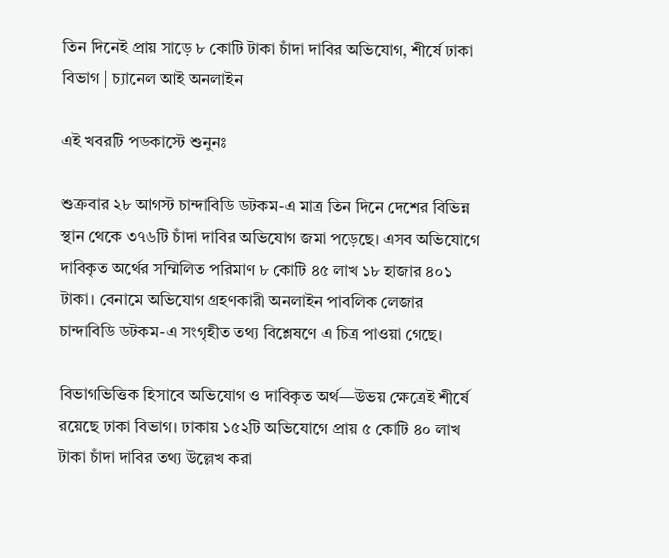তিন দিনেই প্রায় সাড়ে ৮ কোটি টাকা চাঁদা দাবির অভিযোগ, শীর্ষে ঢাকা বিভাগ | চ্যানেল আই অনলাইন

এই খবরটি পডকাস্টে শুনুনঃ

শুক্রবার ২৮ আগস্ট চান্দাবিডি ডটকম-এ মাত্র তিন দিনে দেশের বিভিন্ন স্থান থেকে ৩৭৬টি চাঁদা দাবির অভিযোগ জমা পড়েছে। এসব অভিযোগে দাবিকৃত অর্থের সম্মিলিত পরিমাণ ৮ কোটি ৪৫ লাখ ১৮ হাজার ৪০১ টাকা। বেনামে অভিযোগ গ্রহণকারী অনলাইন পাবলিক লেজার চান্দাবিডি ডটকম-এ সংগৃহীত তথ্য বিশ্লেষণে এ চিত্র পাওয়া গেছে।

বিভাগভিত্তিক হিসাবে অভিযোগ ও দাবিকৃত অর্থ—উভয় ক্ষেত্রেই শীর্ষে রয়েছে ঢাকা বিভাগ। ঢাকায় ১৫২টি অভিযোগে প্রায় ৫ কোটি ৪০ লাখ টাকা চাঁদা দাবির তথ্য উল্লেখ করা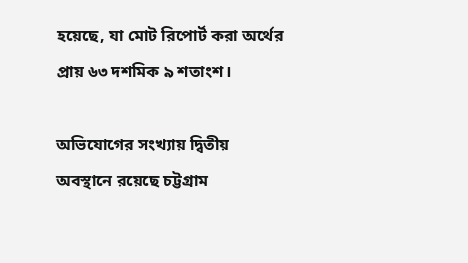হয়েছে, যা মোট রিপোর্ট করা অর্থের প্রায় ৬৩ দশমিক ৯ শতাংশ।

অভিযোগের সংখ্যায় দ্বিতীয় অবস্থানে রয়েছে চট্টগ্রাম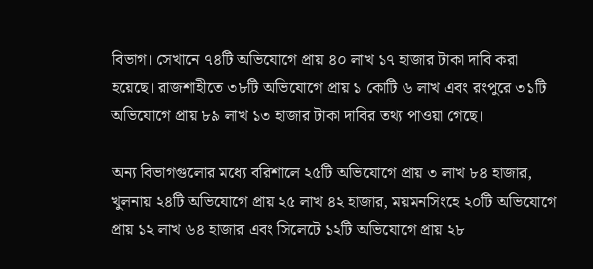বিভাগ। সেখানে ৭৪টি অভিযোগে প্রায় ৪০ লাখ ১৭ হাজার টাকা দাবি করা হয়েছে। রাজশাহীতে ৩৮টি অভিযোগে প্রায় ১ কোটি ৬ লাখ এবং রংপুরে ৩১টি অভিযোগে প্রায় ৮৯ লাখ ১৩ হাজার টাকা দাবির তথ্য পাওয়া গেছে।

অন্য বিভাগগুলোর মধ্যে বরিশালে ২৫টি অভিযোগে প্রায় ৩ লাখ ৮৪ হাজার, খুলনায় ২৪টি অভিযোগে প্রায় ২৫ লাখ ৪২ হাজার, ময়মনসিংহে ২০টি অভিযোগে প্রায় ১২ লাখ ৬৪ হাজার এবং সিলেটে ১২টি অভিযোগে প্রায় ২৮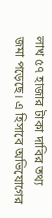লাখ ৫৭ হাজার টাকা দাবির তথ্য জমা পড়েছে। এ হিসাবে অভিযোগের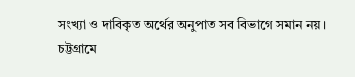সংখ্যা ও দাবিকৃত অর্থের অনুপাত সব বিভাগে সমান নয়। চট্টগ্রামে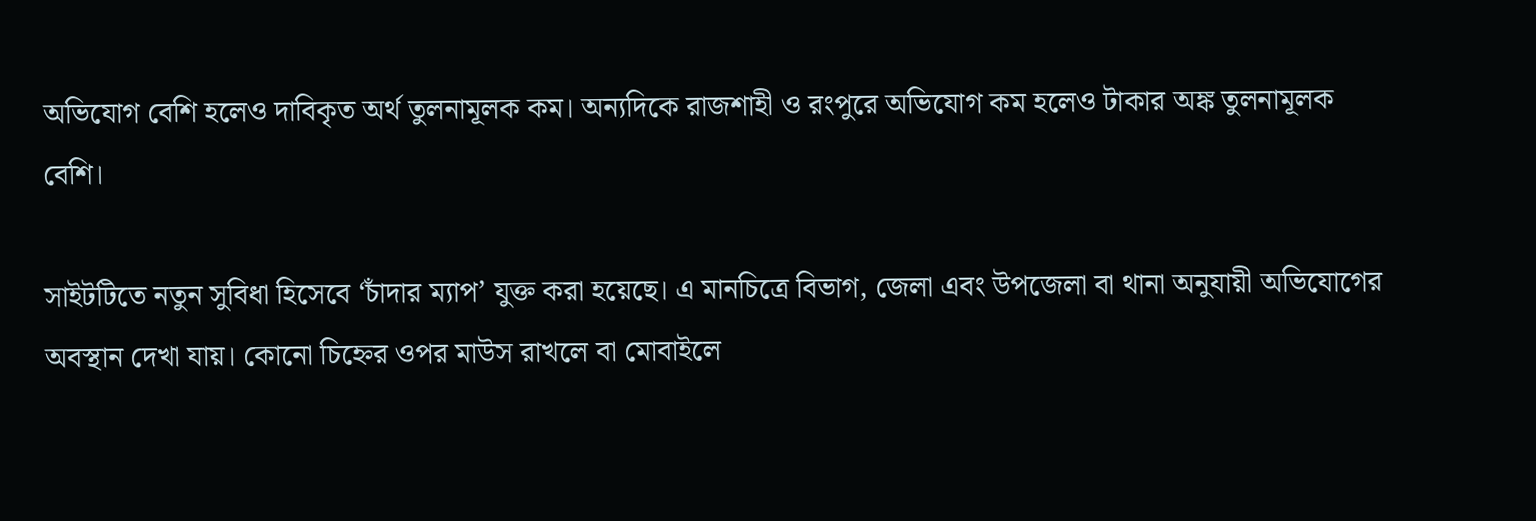অভিযোগ বেশি হলেও দাবিকৃত অর্থ তুলনামূলক কম। অন্যদিকে রাজশাহী ও রংপুরে অভিযোগ কম হলেও টাকার অঙ্ক তুলনামূলক বেশি।

সাইটটিতে নতুন সুবিধা হিসেবে ‘চাঁদার ম্যাপ’ যুক্ত করা হয়েছে। এ মানচিত্রে বিভাগ, জেলা এবং উপজেলা বা থানা অনুযায়ী অভিযোগের অবস্থান দেখা যায়। কোনো চিহ্নের ওপর মাউস রাখলে বা মোবাইলে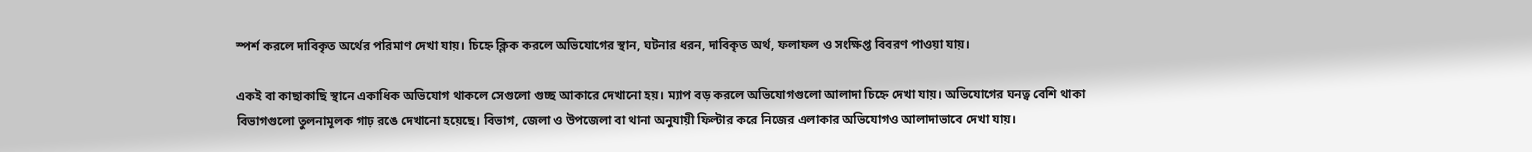স্পর্শ করলে দাবিকৃত অর্থের পরিমাণ দেখা যায়। চিহ্নে ক্লিক করলে অভিযোগের স্থান, ঘটনার ধরন, দাবিকৃত অর্থ, ফলাফল ও সংক্ষিপ্ত বিবরণ পাওয়া যায়।

একই বা কাছাকাছি স্থানে একাধিক অভিযোগ থাকলে সেগুলো গুচ্ছ আকারে দেখানো হয়। ম্যাপ বড় করলে অভিযোগগুলো আলাদা চিহ্নে দেখা যায়। অভিযোগের ঘনত্ব বেশি থাকা বিভাগগুলো তুলনামূলক গাঢ় রঙে দেখানো হয়েছে। বিভাগ, জেলা ও উপজেলা বা থানা অনুযায়ী ফিল্টার করে নিজের এলাকার অভিযোগও আলাদাভাবে দেখা যায়।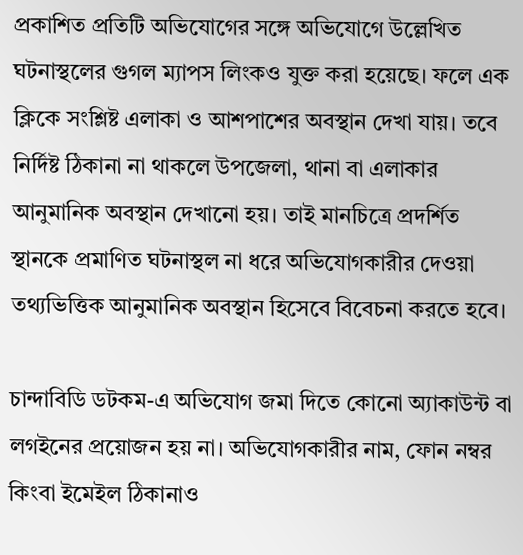প্রকাশিত প্রতিটি অভিযোগের সঙ্গে অভিযোগে উল্লেখিত ঘটনাস্থলের গুগল ম্যাপস লিংকও যুক্ত করা হয়েছে। ফলে এক ক্লিকে সংশ্লিষ্ট এলাকা ও আশপাশের অবস্থান দেখা যায়। তবে নির্দিষ্ট ঠিকানা না থাকলে উপজেলা, থানা বা এলাকার আনুমানিক অবস্থান দেখানো হয়। তাই মানচিত্রে প্রদর্শিত স্থানকে প্রমাণিত ঘটনাস্থল না ধরে অভিযোগকারীর দেওয়া তথ্যভিত্তিক আনুমানিক অবস্থান হিসেবে বিবেচনা করতে হবে।

চান্দাবিডি ডটকম-এ অভিযোগ জমা দিতে কোনো অ্যাকাউন্ট বা লগইনের প্রয়োজন হয় না। অভিযোগকারীর নাম, ফোন নম্বর কিংবা ইমেইল ঠিকানাও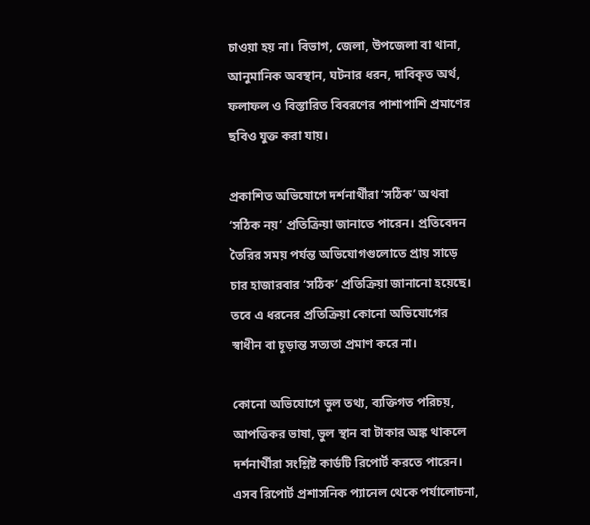চাওয়া হয় না। বিভাগ, জেলা, উপজেলা বা থানা, আনুমানিক অবস্থান, ঘটনার ধরন, দাবিকৃত অর্থ, ফলাফল ও বিস্তারিত বিবরণের পাশাপাশি প্রমাণের ছবিও যুক্ত করা যায়।

প্রকাশিত অভিযোগে দর্শনার্থীরা ‘সঠিক’ অথবা ‘সঠিক নয়’ প্রতিক্রিয়া জানাতে পারেন। প্রতিবেদন তৈরির সময় পর্যন্ত অভিযোগগুলোতে প্রায় সাড়ে চার হাজারবার ‘সঠিক’ প্রতিক্রিয়া জানানো হয়েছে। তবে এ ধরনের প্রতিক্রিয়া কোনো অভিযোগের স্বাধীন বা চূড়ান্ত সত্যতা প্রমাণ করে না।

কোনো অভিযোগে ভুল তথ্য, ব্যক্তিগত পরিচয়, আপত্তিকর ভাষা, ভুল স্থান বা টাকার অঙ্ক থাকলে দর্শনার্থীরা সংশ্লিষ্ট কার্ডটি রিপোর্ট করতে পারেন। এসব রিপোর্ট প্রশাসনিক প্যানেল থেকে পর্যালোচনা,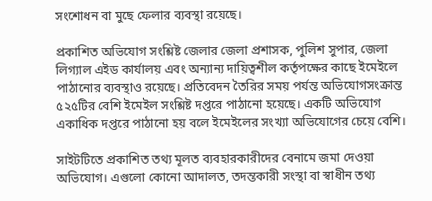সংশোধন বা মুছে ফেলার ব্যবস্থা রয়েছে।

প্রকাশিত অভিযোগ সংশ্লিষ্ট জেলার জেলা প্রশাসক, পুলিশ সুপার, জেলা লিগ্যাল এইড কার্যালয় এবং অন্যান্য দায়িত্বশীল কর্তৃপক্ষের কাছে ইমেইলে পাঠানোর ব্যবস্থাও রয়েছে। প্রতিবেদন তৈরির সময় পর্যন্ত অভিযোগসংক্রান্ত ৫২৫টির বেশি ইমেইল সংশ্লিষ্ট দপ্তরে পাঠানো হয়েছে। একটি অভিযোগ একাধিক দপ্তরে পাঠানো হয় বলে ইমেইলের সংখ্যা অভিযোগের চেয়ে বেশি।

সাইটটিতে প্রকাশিত তথ্য মূলত ব্যবহারকারীদের বেনামে জমা দেওয়া অভিযোগ। এগুলো কোনো আদালত, তদন্তকারী সংস্থা বা স্বাধীন তথ্য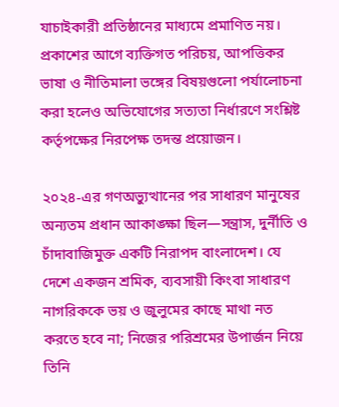যাচাইকারী প্রতিষ্ঠানের মাধ্যমে প্রমাণিত নয়। প্রকাশের আগে ব্যক্তিগত পরিচয়, আপত্তিকর ভাষা ও নীতিমালা ভঙ্গের বিষয়গুলো পর্যালোচনা করা হলেও অভিযোগের সত্যতা নির্ধারণে সংশ্লিষ্ট কর্তৃপক্ষের নিরপেক্ষ তদন্ত প্রয়োজন।

২০২৪-এর গণঅভ্যুত্থানের পর সাধারণ মানুষের অন্যতম প্রধান আকাঙ্ক্ষা ছিল—সন্ত্রাস, দুর্নীতি ও চাঁদাবাজিমুক্ত একটি নিরাপদ বাংলাদেশ। যে দেশে একজন শ্রমিক, ব্যবসায়ী কিংবা সাধারণ নাগরিককে ভয় ও জুলুমের কাছে মাথা নত করতে হবে না; নিজের পরিশ্রমের উপার্জন নিয়ে তিনি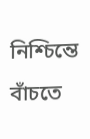নিশ্চিন্তে বাঁচতে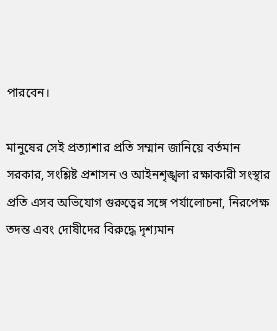পারবেন।

মানুষের সেই প্রত্যাশার প্রতি সম্মান জানিয়ে বর্তমান সরকার, সংশ্লিষ্ট প্রশাসন ও আইনশৃঙ্খলা রক্ষাকারী সংস্থার প্রতি এসব অভিযোগ গুরুত্বের সঙ্গে পর্যালোচনা, নিরপেক্ষ তদন্ত এবং দোষীদের বিরুদ্ধে দৃশ্যমান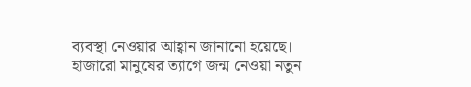ব্যবস্থা নেওয়ার আহ্বান জানানো হয়েছে। হাজারো মানুষের ত্যাগে জন্ম নেওয়া নতুন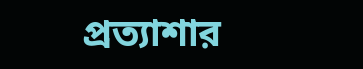প্রত্যাশার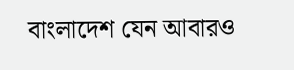বাংলাদেশ যেন আবারও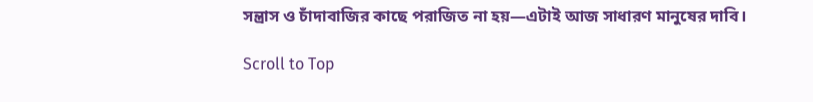সন্ত্রাস ও চাঁদাবাজির কাছে পরাজিত না হয়—এটাই আজ সাধারণ মানুষের দাবি।

Scroll to Top